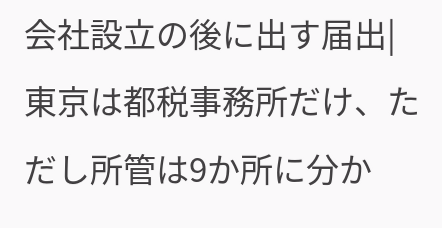会社設立の後に出す届出|東京は都税事務所だけ、ただし所管は9か所に分か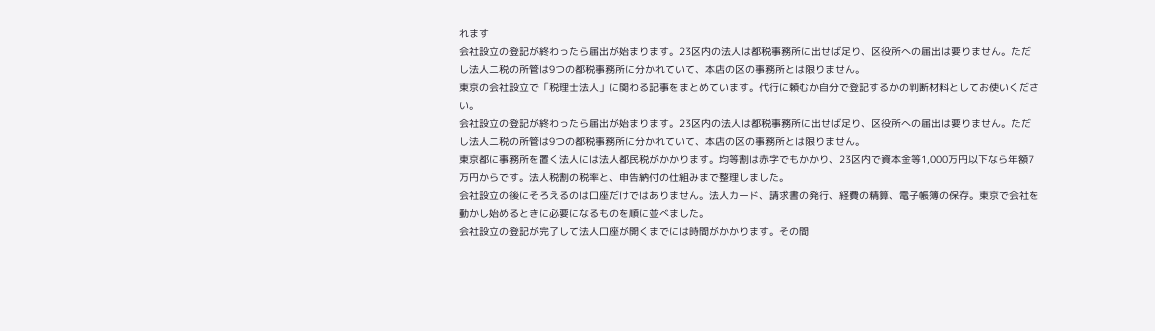れます
会社設立の登記が終わったら届出が始まります。23区内の法人は都税事務所に出せば足り、区役所への届出は要りません。ただし法人二税の所管は9つの都税事務所に分かれていて、本店の区の事務所とは限りません。
東京の会社設立で「税理士法人」に関わる記事をまとめています。代行に頼むか自分で登記するかの判断材料としてお使いください。
会社設立の登記が終わったら届出が始まります。23区内の法人は都税事務所に出せば足り、区役所への届出は要りません。ただし法人二税の所管は9つの都税事務所に分かれていて、本店の区の事務所とは限りません。
東京都に事務所を置く法人には法人都民税がかかります。均等割は赤字でもかかり、23区内で資本金等1,000万円以下なら年額7万円からです。法人税割の税率と、申告納付の仕組みまで整理しました。
会社設立の後にそろえるのは口座だけではありません。法人カード、請求書の発行、経費の精算、電子帳簿の保存。東京で会社を動かし始めるときに必要になるものを順に並べました。
会社設立の登記が完了して法人口座が開くまでには時間がかかります。その間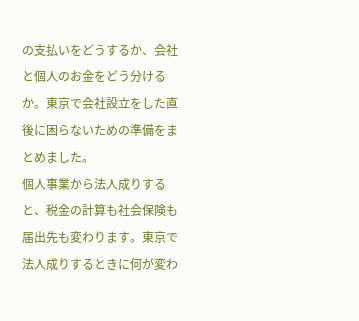の支払いをどうするか、会社と個人のお金をどう分けるか。東京で会社設立をした直後に困らないための準備をまとめました。
個人事業から法人成りすると、税金の計算も社会保険も届出先も変わります。東京で法人成りするときに何が変わ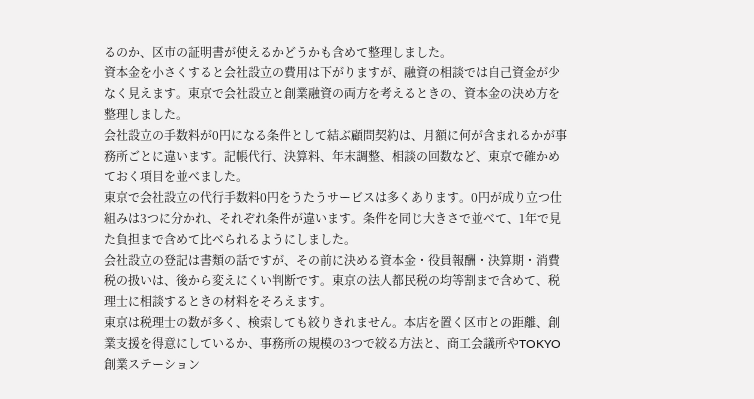るのか、区市の証明書が使えるかどうかも含めて整理しました。
資本金を小さくすると会社設立の費用は下がりますが、融資の相談では自己資金が少なく見えます。東京で会社設立と創業融資の両方を考えるときの、資本金の決め方を整理しました。
会社設立の手数料が0円になる条件として結ぶ顧問契約は、月額に何が含まれるかが事務所ごとに違います。記帳代行、決算料、年末調整、相談の回数など、東京で確かめておく項目を並べました。
東京で会社設立の代行手数料0円をうたうサービスは多くあります。0円が成り立つ仕組みは3つに分かれ、それぞれ条件が違います。条件を同じ大きさで並べて、1年で見た負担まで含めて比べられるようにしました。
会社設立の登記は書類の話ですが、その前に決める資本金・役員報酬・決算期・消費税の扱いは、後から変えにくい判断です。東京の法人都民税の均等割まで含めて、税理士に相談するときの材料をそろえます。
東京は税理士の数が多く、検索しても絞りきれません。本店を置く区市との距離、創業支援を得意にしているか、事務所の規模の3つで絞る方法と、商工会議所やTOKYO創業ステーション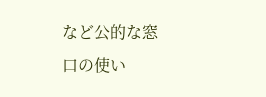など公的な窓口の使い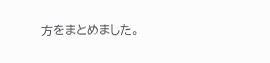方をまとめました。